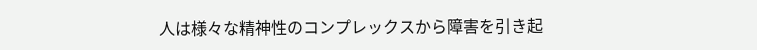人は様々な精神性のコンプレックスから障害を引き起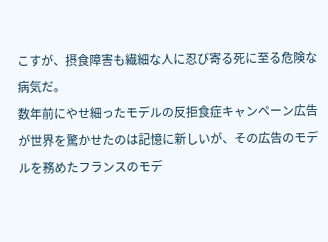こすが、摂食障害も繊細な人に忍び寄る死に至る危険な病気だ。
数年前にやせ細ったモデルの反拒食症キャンペーン広告が世界を驚かせたのは記憶に新しいが、その広告のモデルを務めたフランスのモデ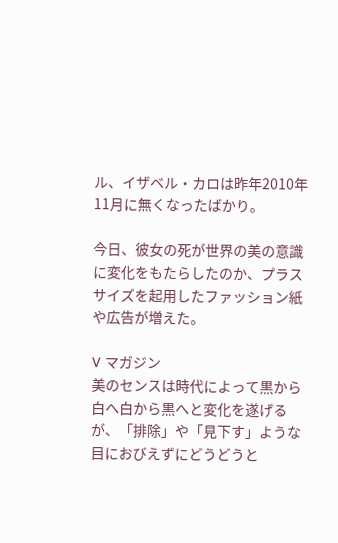ル、イザベル・カロは昨年2010年11月に無くなったばかり。

今日、彼女の死が世界の美の意識に変化をもたらしたのか、プラスサイズを起用したファッション紙や広告が増えた。

V マガジン
美のセンスは時代によって黒から白へ白から黒へと変化を遂げるが、「排除」や「見下す」ような目におびえずにどうどうと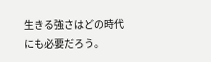生きる強さはどの時代にも必要だろう。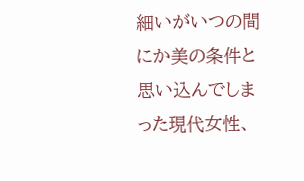細いがいつの間にか美の条件と思い込んでしまった現代女性、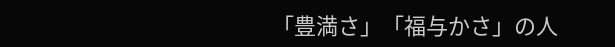「豊満さ」「福与かさ」の人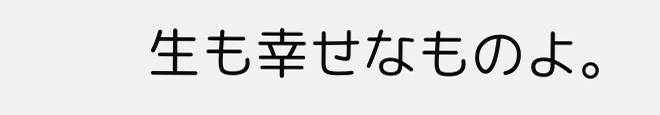生も幸せなものよ。